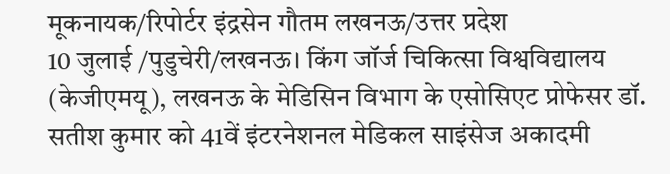मूकनायक/रिपोर्टर इंद्रसेन गौतम लखनऊ/उत्तर प्रदेश
10 जुलाई /पुडुचेरी/लखनऊ। किंग जॉर्ज चिकित्सा विश्वविद्यालय (केजीएमयू), लखनऊ के मेडिसिन विभाग के एसोसिएट प्रोफेसर डॉ. सतीश कुमार को 41वें इंटरनेशनल मेडिकल साइंसेज अकादमी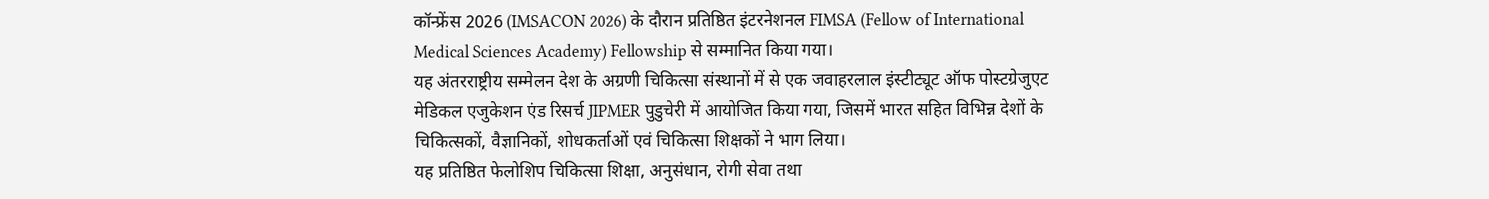कॉन्फ्रेंस 2026 (IMSACON 2026) के दौरान प्रतिष्ठित इंटरनेशनल FIMSA (Fellow of International Medical Sciences Academy) Fellowship से सम्मानित किया गया।
यह अंतरराष्ट्रीय सम्मेलन देश के अग्रणी चिकित्सा संस्थानों में से एक जवाहरलाल इंस्टीट्यूट ऑफ पोस्टग्रेजुएट मेडिकल एजुकेशन एंड रिसर्च JIPMER पुडुचेरी में आयोजित किया गया, जिसमें भारत सहित विभिन्न देशों के चिकित्सकों, वैज्ञानिकों, शोधकर्ताओं एवं चिकित्सा शिक्षकों ने भाग लिया।
यह प्रतिष्ठित फेलोशिप चिकित्सा शिक्षा, अनुसंधान, रोगी सेवा तथा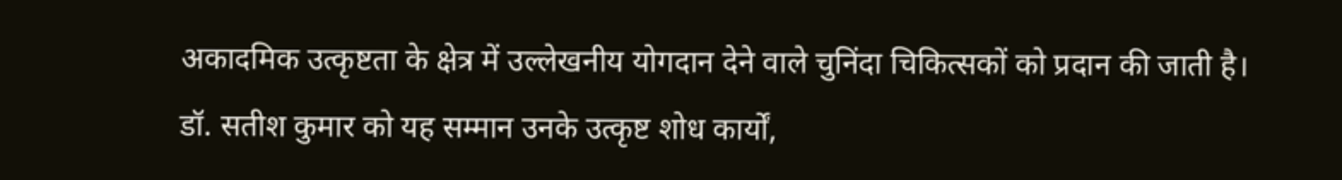अकादमिक उत्कृष्टता के क्षेत्र में उल्लेखनीय योगदान देने वाले चुनिंदा चिकित्सकों को प्रदान की जाती है।
डॉ. सतीश कुमार को यह सम्मान उनके उत्कृष्ट शोध कार्यों,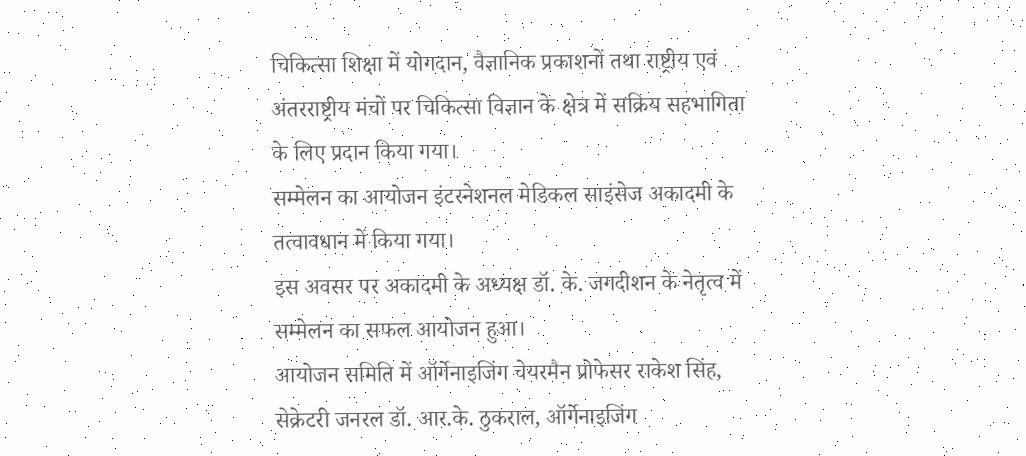चिकित्सा शिक्षा में योगदान, वैज्ञानिक प्रकाशनों तथा राष्ट्रीय एवं अंतरराष्ट्रीय मंचों पर चिकित्सा विज्ञान के क्षेत्र में सक्रिय सहभागिता के लिए प्रदान किया गया।
सम्मेलन का आयोजन इंटरनेशनल मेडिकल साइंसेज अकादमी के तत्वावधान में किया गया।
इस अवसर पर अकादमी के अध्यक्ष डॉ. के. जगदीशन के नेतृत्व में सम्मेलन का सफल आयोजन हुआ।
आयोजन समिति में ऑर्गेनाइजिंग चेयरमैन प्रोफेसर राकेश सिंह, सेक्रेटरी जनरल डॉ. आर.के. ठुकराल, ऑर्गेनाइजिंग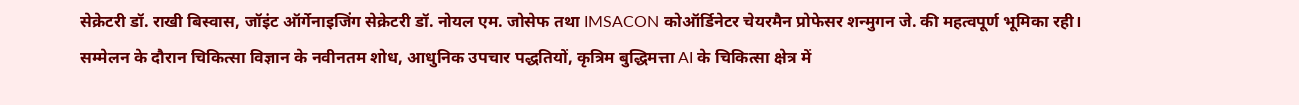सेक्रेटरी डॉ. राखी बिस्वास, जॉइंट ऑर्गेनाइजिंग सेक्रेटरी डॉ. नोयल एम. जोसेफ तथा IMSACON कोऑर्डिनेटर चेयरमैन प्रोफेसर शन्मुगन जे. की महत्वपूर्ण भूमिका रही।
सम्मेलन के दौरान चिकित्सा विज्ञान के नवीनतम शोध, आधुनिक उपचार पद्धतियों, कृत्रिम बुद्धिमत्ता AI के चिकित्सा क्षेत्र में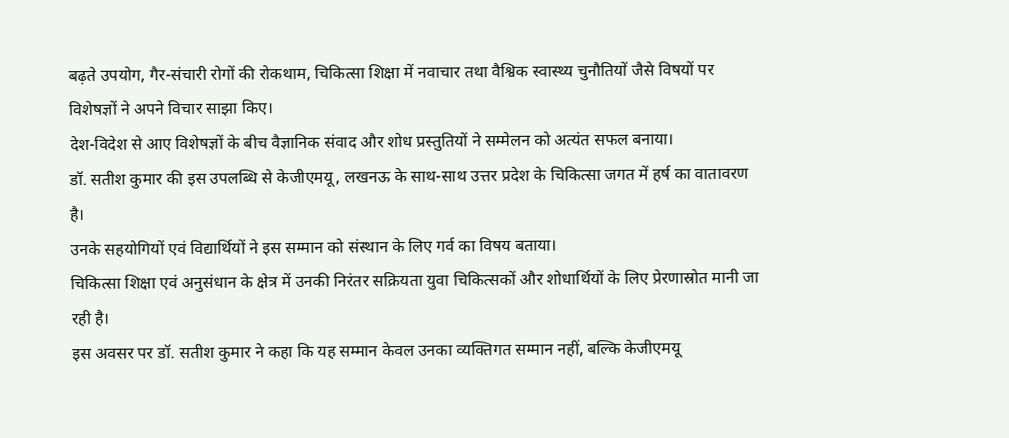बढ़ते उपयोग, गैर-संचारी रोगों की रोकथाम, चिकित्सा शिक्षा में नवाचार तथा वैश्विक स्वास्थ्य चुनौतियों जैसे विषयों पर विशेषज्ञों ने अपने विचार साझा किए।
देश-विदेश से आए विशेषज्ञों के बीच वैज्ञानिक संवाद और शोध प्रस्तुतियों ने सम्मेलन को अत्यंत सफल बनाया।
डॉ. सतीश कुमार की इस उपलब्धि से केजीएमयू, लखनऊ के साथ-साथ उत्तर प्रदेश के चिकित्सा जगत में हर्ष का वातावरण है।
उनके सहयोगियों एवं विद्यार्थियों ने इस सम्मान को संस्थान के लिए गर्व का विषय बताया।
चिकित्सा शिक्षा एवं अनुसंधान के क्षेत्र में उनकी निरंतर सक्रियता युवा चिकित्सकों और शोधार्थियों के लिए प्रेरणास्रोत मानी जा रही है।
इस अवसर पर डॉ. सतीश कुमार ने कहा कि यह सम्मान केवल उनका व्यक्तिगत सम्मान नहीं, बल्कि केजीएमयू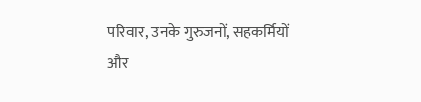परिवार, उनके गुरुजनों, सहकर्मियों और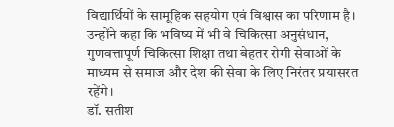विद्यार्थियों के सामूहिक सहयोग एवं विश्वास का परिणाम है।
उन्होंने कहा कि भविष्य में भी वे चिकित्सा अनुसंधान, गुणवत्तापूर्ण चिकित्सा शिक्षा तथा बेहतर रोगी सेवाओं के माध्यम से समाज और देश की सेवा के लिए निरंतर प्रयासरत रहेंगे।
डॉ. सतीश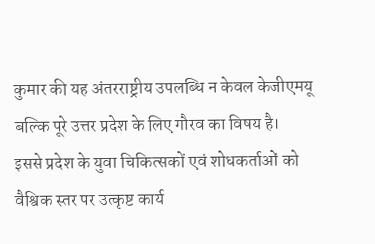कुमार की यह अंतरराष्ट्रीय उपलब्धि न केवल केजीएमयू बल्कि पूरे उत्तर प्रदेश के लिए गौरव का विषय है।
इससे प्रदेश के युवा चिकित्सकों एवं शोधकर्ताओं को वैश्विक स्तर पर उत्कृष्ट कार्य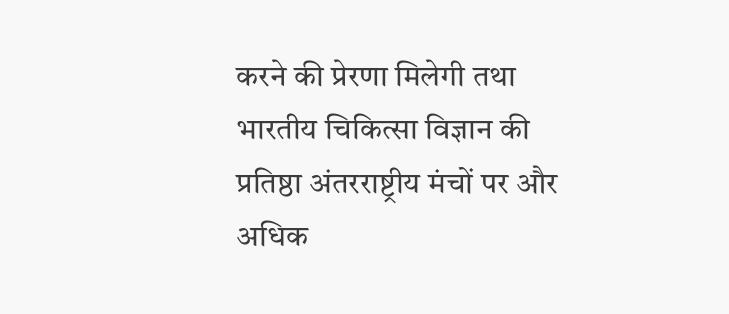करने की प्रेरणा मिलेगी तथा भारतीय चिकित्सा विज्ञान की प्रतिष्ठा अंतरराष्ट्रीय मंचों पर और अधिक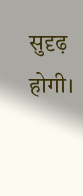सुदृढ़ होगी।